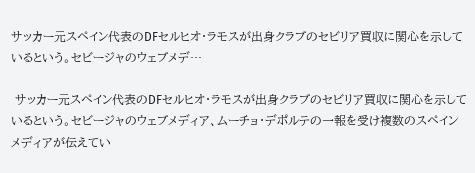サッカー元スペイン代表のDFセルヒオ・ラモスが出身クラブのセビリア買収に関心を示しているという。セビージャのウェブメデ…

 サッカー元スペイン代表のDFセルヒオ・ラモスが出身クラブのセビリア買収に関心を示しているという。セビージャのウェブメディア、ムーチョ・デポルテの一報を受け複数のスペインメディアが伝えてい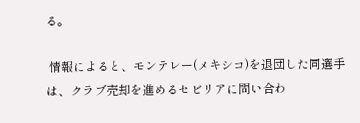る。

 情報によると、モンテレー(メキシコ)を退団した同選手は、クラブ売却を進めるセビリアに問い合わ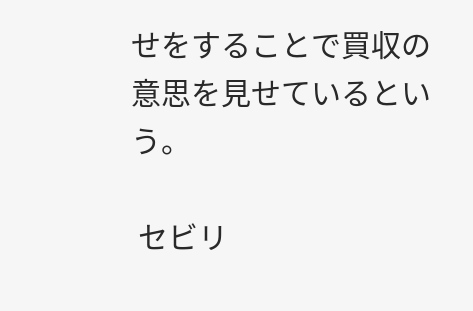せをすることで買収の意思を見せているという。

 セビリ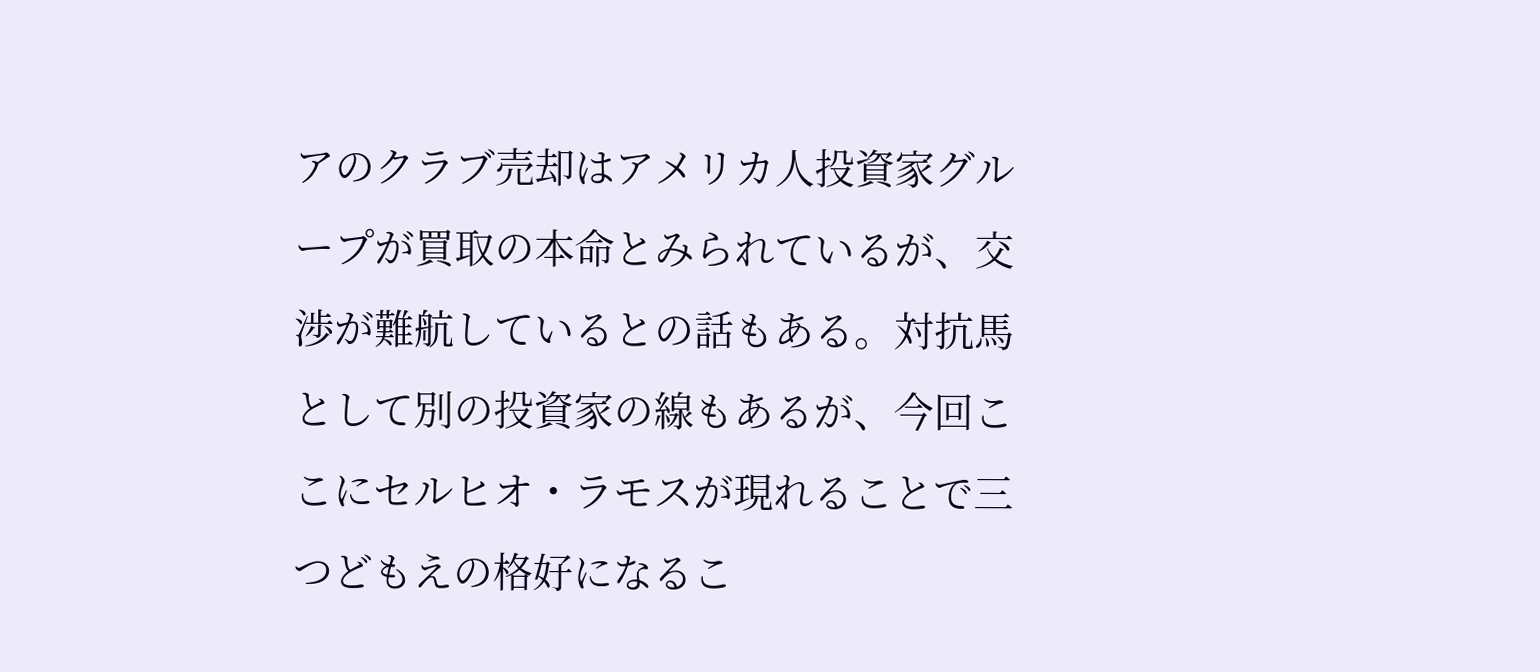アのクラブ売却はアメリカ人投資家グループが買取の本命とみられているが、交渉が難航しているとの話もある。対抗馬として別の投資家の線もあるが、今回ここにセルヒオ・ラモスが現れることで三つどもえの格好になるこ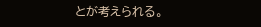とが考えられる。